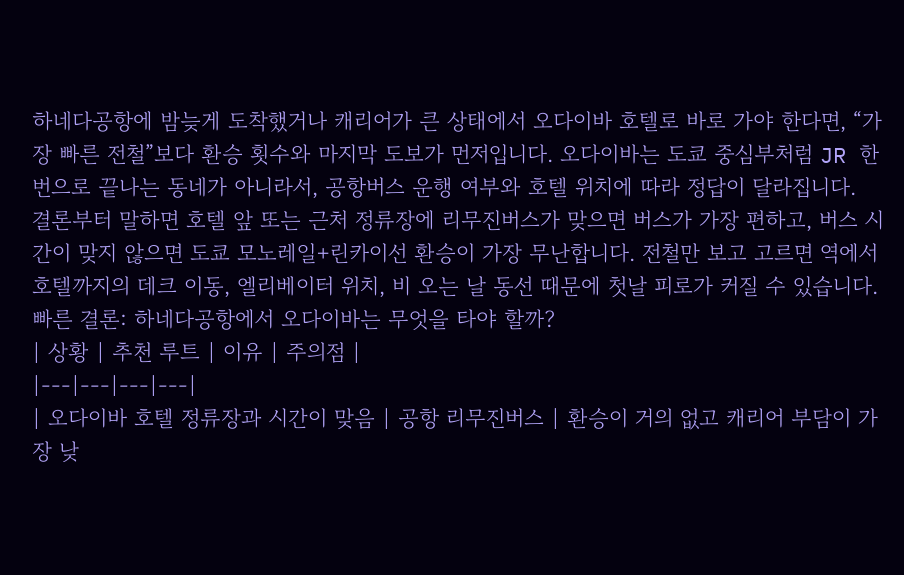하네다공항에 밤늦게 도착했거나 캐리어가 큰 상태에서 오다이바 호텔로 바로 가야 한다면, “가장 빠른 전철”보다 환승 횟수와 마지막 도보가 먼저입니다. 오다이바는 도쿄 중심부처럼 JR 한 번으로 끝나는 동네가 아니라서, 공항버스 운행 여부와 호텔 위치에 따라 정답이 달라집니다.
결론부터 말하면 호텔 앞 또는 근처 정류장에 리무진버스가 맞으면 버스가 가장 편하고, 버스 시간이 맞지 않으면 도쿄 모노레일+린카이선 환승이 가장 무난합니다. 전철만 보고 고르면 역에서 호텔까지의 데크 이동, 엘리베이터 위치, 비 오는 날 동선 때문에 첫날 피로가 커질 수 있습니다.
빠른 결론: 하네다공항에서 오다이바는 무엇을 타야 할까?
| 상황 | 추천 루트 | 이유 | 주의점 |
|---|---|---|---|
| 오다이바 호텔 정류장과 시간이 맞음 | 공항 리무진버스 | 환승이 거의 없고 캐리어 부담이 가장 낮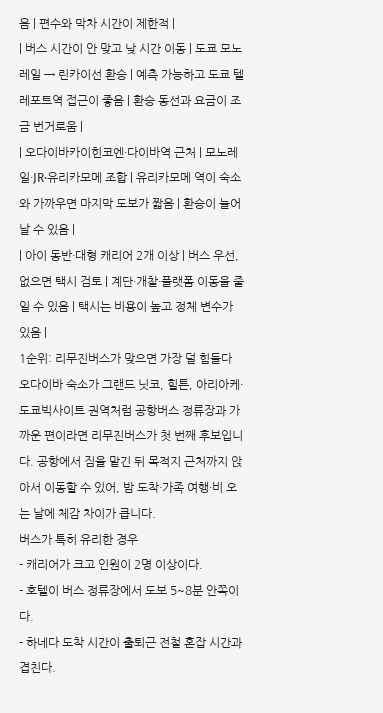음 | 편수와 막차 시간이 제한적 |
| 버스 시간이 안 맞고 낮 시간 이동 | 도쿄 모노레일 → 린카이선 환승 | 예측 가능하고 도쿄 텔레포트역 접근이 좋음 | 환승 동선과 요금이 조금 번거로움 |
| 오다이바카이힌코엔·다이바역 근처 | 모노레일·JR·유리카모메 조합 | 유리카모메 역이 숙소와 가까우면 마지막 도보가 짧음 | 환승이 늘어날 수 있음 |
| 아이 동반·대형 캐리어 2개 이상 | 버스 우선, 없으면 택시 검토 | 계단·개찰·플랫폼 이동을 줄일 수 있음 | 택시는 비용이 높고 정체 변수가 있음 |
1순위: 리무진버스가 맞으면 가장 덜 힘들다
오다이바 숙소가 그랜드 닛코, 힐튼, 아리아케·도쿄빅사이트 권역처럼 공항버스 정류장과 가까운 편이라면 리무진버스가 첫 번째 후보입니다. 공항에서 짐을 맡긴 뒤 목적지 근처까지 앉아서 이동할 수 있어, 밤 도착·가족 여행·비 오는 날에 체감 차이가 큽니다.
버스가 특히 유리한 경우
- 캐리어가 크고 인원이 2명 이상이다.
- 호텔이 버스 정류장에서 도보 5~8분 안쪽이다.
- 하네다 도착 시간이 출퇴근 전철 혼잡 시간과 겹친다.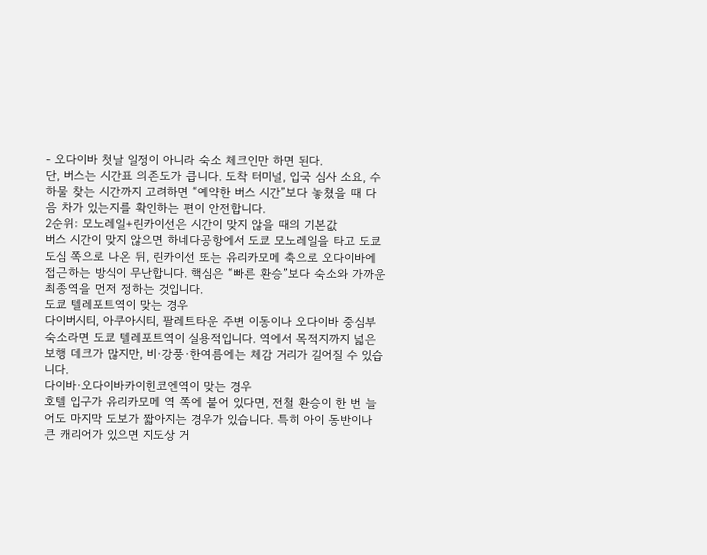- 오다이바 첫날 일정이 아니라 숙소 체크인만 하면 된다.
단, 버스는 시간표 의존도가 큽니다. 도착 터미널, 입국 심사 소요, 수하물 찾는 시간까지 고려하면 “예약한 버스 시간”보다 놓쳤을 때 다음 차가 있는지를 확인하는 편이 안전합니다.
2순위: 모노레일+린카이선은 시간이 맞지 않을 때의 기본값
버스 시간이 맞지 않으면 하네다공항에서 도쿄 모노레일을 타고 도쿄 도심 쪽으로 나온 뒤, 린카이선 또는 유리카모메 축으로 오다이바에 접근하는 방식이 무난합니다. 핵심은 “빠른 환승”보다 숙소와 가까운 최종역을 먼저 정하는 것입니다.
도쿄 텔레포트역이 맞는 경우
다이버시티, 아쿠아시티, 팔레트타운 주변 이동이나 오다이바 중심부 숙소라면 도쿄 텔레포트역이 실용적입니다. 역에서 목적지까지 넓은 보행 데크가 많지만, 비·강풍·한여름에는 체감 거리가 길어질 수 있습니다.
다이바·오다이바카이힌코엔역이 맞는 경우
호텔 입구가 유리카모메 역 쪽에 붙어 있다면, 전철 환승이 한 번 늘어도 마지막 도보가 짧아지는 경우가 있습니다. 특히 아이 동반이나 큰 캐리어가 있으면 지도상 거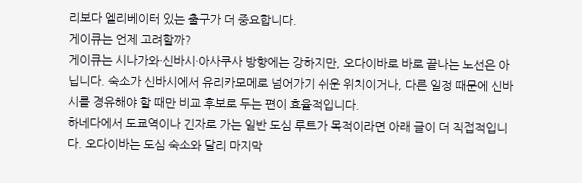리보다 엘리베이터 있는 출구가 더 중요합니다.
게이큐는 언제 고려할까?
게이큐는 시나가와·신바시·아사쿠사 방향에는 강하지만, 오다이바로 바로 끝나는 노선은 아닙니다. 숙소가 신바시에서 유리카모메로 넘어가기 쉬운 위치이거나, 다른 일정 때문에 신바시를 경유해야 할 때만 비교 후보로 두는 편이 효율적입니다.
하네다에서 도쿄역이나 긴자로 가는 일반 도심 루트가 목적이라면 아래 글이 더 직접적입니다. 오다이바는 도심 숙소와 달리 마지막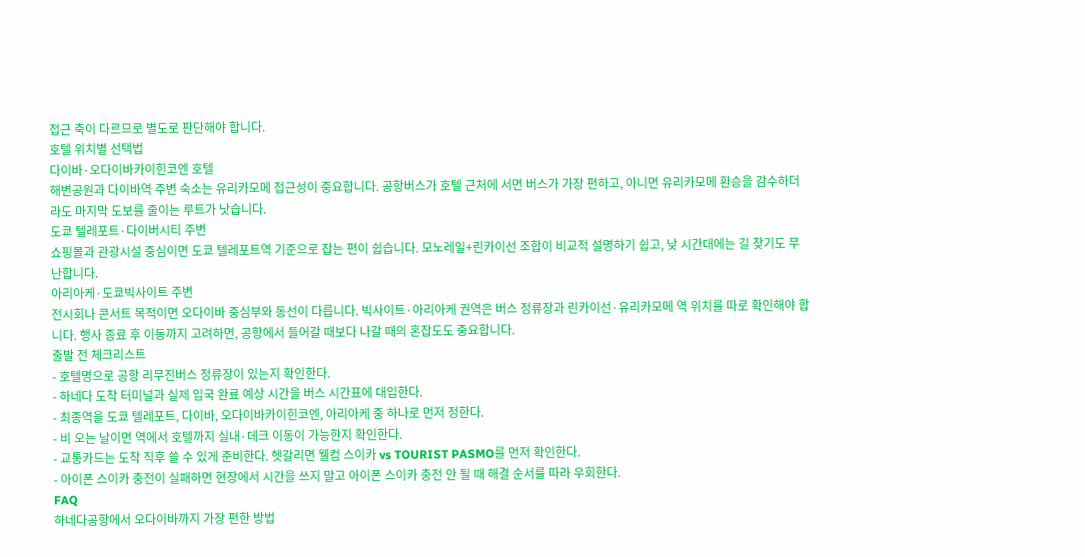접근 축이 다르므로 별도로 판단해야 합니다.
호텔 위치별 선택법
다이바·오다이바카이힌코엔 호텔
해변공원과 다이바역 주변 숙소는 유리카모메 접근성이 중요합니다. 공항버스가 호텔 근처에 서면 버스가 가장 편하고, 아니면 유리카모메 환승을 감수하더라도 마지막 도보를 줄이는 루트가 낫습니다.
도쿄 텔레포트·다이버시티 주변
쇼핑몰과 관광시설 중심이면 도쿄 텔레포트역 기준으로 잡는 편이 쉽습니다. 모노레일+린카이선 조합이 비교적 설명하기 쉽고, 낮 시간대에는 길 찾기도 무난합니다.
아리아케·도쿄빅사이트 주변
전시회나 콘서트 목적이면 오다이바 중심부와 동선이 다릅니다. 빅사이트·아리아케 권역은 버스 정류장과 린카이선·유리카모메 역 위치를 따로 확인해야 합니다. 행사 종료 후 이동까지 고려하면, 공항에서 들어갈 때보다 나갈 때의 혼잡도도 중요합니다.
출발 전 체크리스트
- 호텔명으로 공항 리무진버스 정류장이 있는지 확인한다.
- 하네다 도착 터미널과 실제 입국 완료 예상 시간을 버스 시간표에 대입한다.
- 최종역을 도쿄 텔레포트, 다이바, 오다이바카이힌코엔, 아리아케 중 하나로 먼저 정한다.
- 비 오는 날이면 역에서 호텔까지 실내·데크 이동이 가능한지 확인한다.
- 교통카드는 도착 직후 쓸 수 있게 준비한다. 헷갈리면 웰컴 스이카 vs TOURIST PASMO를 먼저 확인한다.
- 아이폰 스이카 충전이 실패하면 현장에서 시간을 쓰지 말고 아이폰 스이카 충전 안 될 때 해결 순서를 따라 우회한다.
FAQ
하네다공항에서 오다이바까지 가장 편한 방법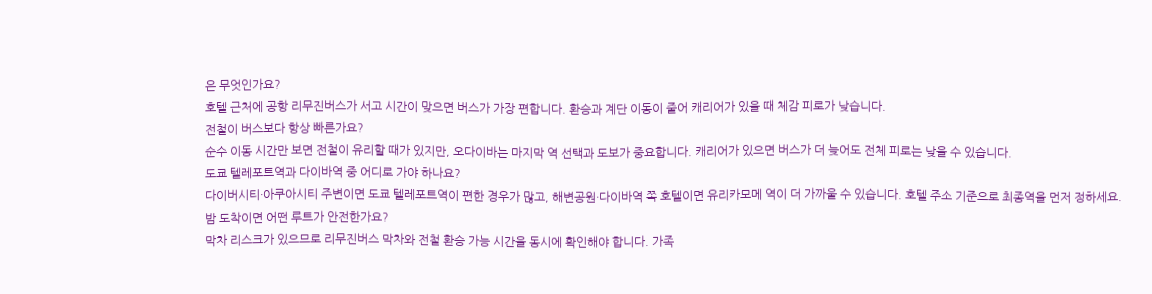은 무엇인가요?
호텔 근처에 공항 리무진버스가 서고 시간이 맞으면 버스가 가장 편합니다. 환승과 계단 이동이 줄어 캐리어가 있을 때 체감 피로가 낮습니다.
전철이 버스보다 항상 빠른가요?
순수 이동 시간만 보면 전철이 유리할 때가 있지만, 오다이바는 마지막 역 선택과 도보가 중요합니다. 캐리어가 있으면 버스가 더 늦어도 전체 피로는 낮을 수 있습니다.
도쿄 텔레포트역과 다이바역 중 어디로 가야 하나요?
다이버시티·아쿠아시티 주변이면 도쿄 텔레포트역이 편한 경우가 많고, 해변공원·다이바역 쪽 호텔이면 유리카모메 역이 더 가까울 수 있습니다. 호텔 주소 기준으로 최종역을 먼저 정하세요.
밤 도착이면 어떤 루트가 안전한가요?
막차 리스크가 있으므로 리무진버스 막차와 전철 환승 가능 시간을 동시에 확인해야 합니다. 가족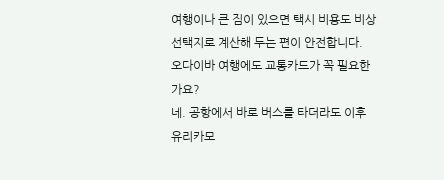여행이나 큰 짐이 있으면 택시 비용도 비상 선택지로 계산해 두는 편이 안전합니다.
오다이바 여행에도 교통카드가 꼭 필요한가요?
네. 공항에서 바로 버스를 타더라도 이후 유리카모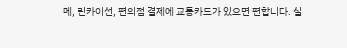메, 린카이선, 편의점 결제에 교통카드가 있으면 편합니다. 실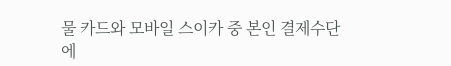물 카드와 모바일 스이카 중 본인 결제수단에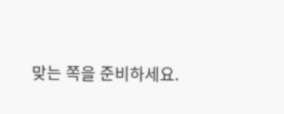맞는 쪽을 준비하세요.